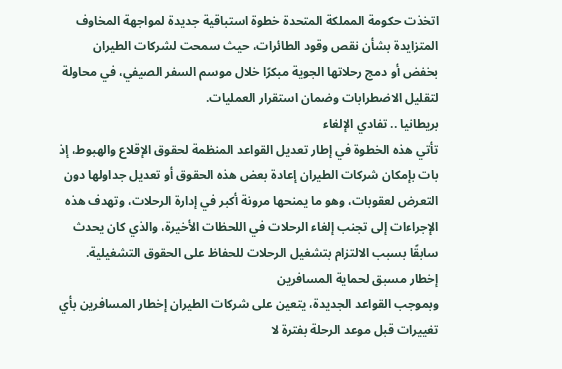اتخذت حكومة المملكة المتحدة خطوة استباقية جديدة لمواجهة المخاوف المتزايدة بشأن نقص وقود الطائرات، حيث سمحت لشركات الطيران بخفض أو دمج رحلاتها الجوية مبكرًا خلال موسم السفر الصيفي، في محاولة لتقليل الاضطرابات وضمان استقرار العمليات.
بريطانيا .. تفادي الإلغاء
تأتي هذه الخطوة في إطار تعديل القواعد المنظمة لحقوق الإقلاع والهبوط، إذ بات بإمكان شركات الطيران إعادة بعض هذه الحقوق أو تعديل جداولها دون التعرض لعقوبات، وهو ما يمنحها مرونة أكبر في إدارة الرحلات، وتهدف هذه الإجراءات إلى تجنب إلغاء الرحلات في اللحظات الأخيرة، والذي كان يحدث سابقًا بسبب الالتزام بتشغيل الرحلات للحفاظ على الحقوق التشغيلية.
إخطار مسبق لحماية المسافرين
وبموجب القواعد الجديدة، يتعين على شركات الطيران إخطار المسافرين بأي تغييرات قبل موعد الرحلة بفترة لا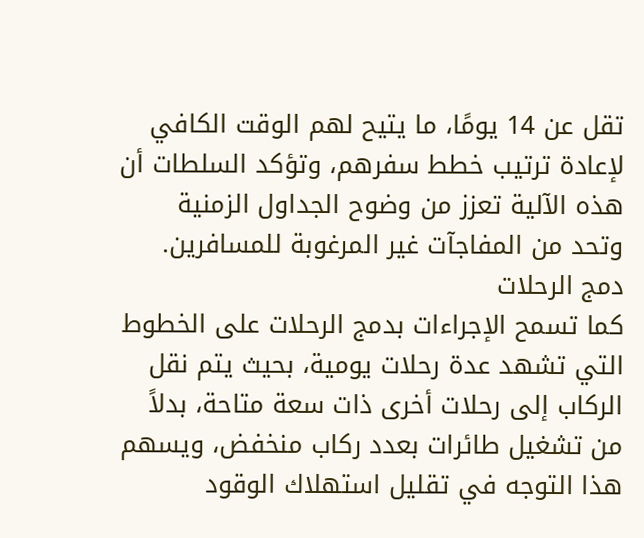تقل عن 14 يومًا، ما يتيح لهم الوقت الكافي لإعادة ترتيب خطط سفرهم، وتؤكد السلطات أن هذه الآلية تعزز من وضوح الجداول الزمنية وتحد من المفاجآت غير المرغوبة للمسافرين.
دمج الرحلات
كما تسمح الإجراءات بدمج الرحلات على الخطوط التي تشهد عدة رحلات يومية، بحيث يتم نقل الركاب إلى رحلات أخرى ذات سعة متاحة، بدلاً من تشغيل طائرات بعدد ركاب منخفض، ويسهم هذا التوجه في تقليل استهلاك الوقود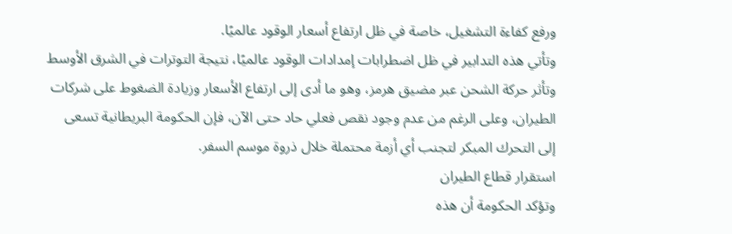ورفع كفاءة التشغيل، خاصة في ظل ارتفاع أسعار الوقود عالميًا.
وتأتي هذه التدابير في ظل اضطرابات إمدادات الوقود عالميًا، نتيجة التوترات في الشرق الأوسط وتأثر حركة الشحن عبر مضيق هرمز، وهو ما أدى إلى ارتفاع الأسعار وزيادة الضغوط على شركات الطيران، وعلى الرغم من عدم وجود نقص فعلي حاد حتى الآن، فإن الحكومة البريطانية تسعى إلى التحرك المبكر لتجنب أي أزمة محتملة خلال ذروة موسم السفر.
استقرار قطاع الطيران
وتؤكد الحكومة أن هذه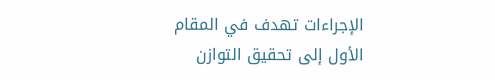الإجراءات تهدف في المقام الأول إلى تحقيق التوازن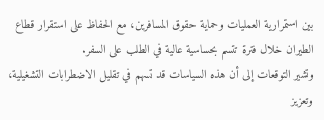بين استمرارية العمليات وحماية حقوق المسافرين، مع الحفاظ على استقرار قطاع الطيران خلال فترة تتسم بحساسية عالية في الطلب على السفر.
وتشير التوقعات إلى أن هذه السياسات قد تسهم في تقليل الاضطرابات التشغيلية، وتعزيز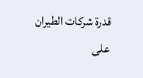قدرة شركات الطيران على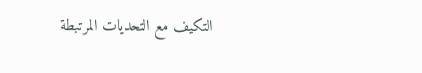التكيف مع التحديات المرتبطة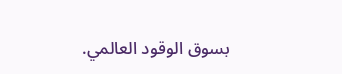بسوق الوقود العالمي.